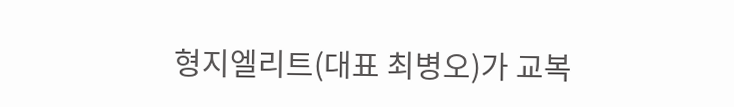형지엘리트(대표 최병오)가 교복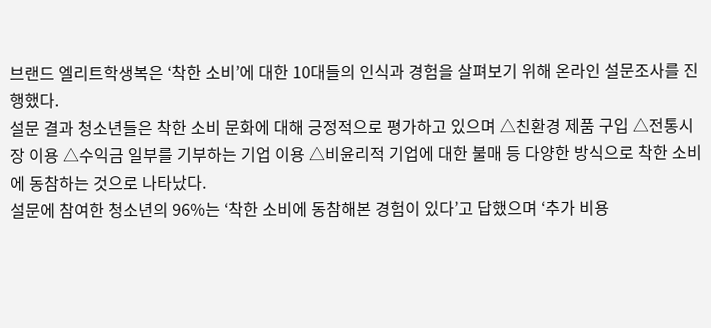브랜드 엘리트학생복은 ‘착한 소비’에 대한 10대들의 인식과 경험을 살펴보기 위해 온라인 설문조사를 진행했다.
설문 결과 청소년들은 착한 소비 문화에 대해 긍정적으로 평가하고 있으며 △친환경 제품 구입 △전통시장 이용 △수익금 일부를 기부하는 기업 이용 △비윤리적 기업에 대한 불매 등 다양한 방식으로 착한 소비에 동참하는 것으로 나타났다.
설문에 참여한 청소년의 96%는 ‘착한 소비에 동참해본 경험이 있다’고 답했으며 ‘추가 비용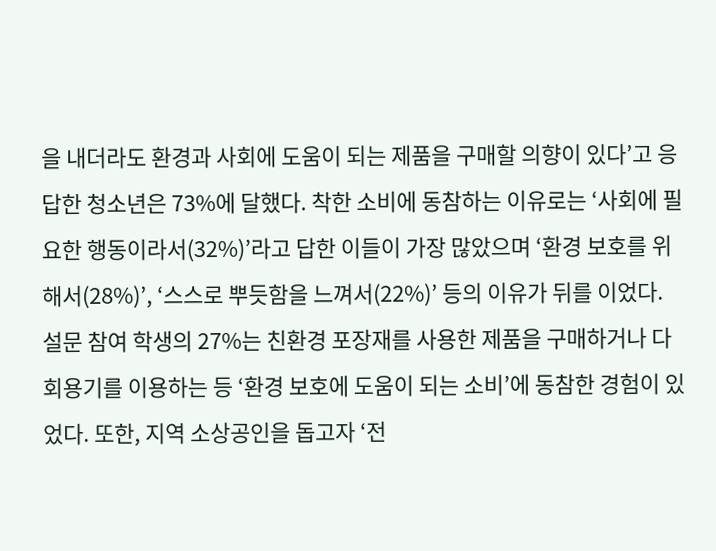을 내더라도 환경과 사회에 도움이 되는 제품을 구매할 의향이 있다’고 응답한 청소년은 73%에 달했다. 착한 소비에 동참하는 이유로는 ‘사회에 필요한 행동이라서(32%)’라고 답한 이들이 가장 많았으며 ‘환경 보호를 위해서(28%)’, ‘스스로 뿌듯함을 느껴서(22%)’ 등의 이유가 뒤를 이었다.
설문 참여 학생의 27%는 친환경 포장재를 사용한 제품을 구매하거나 다회용기를 이용하는 등 ‘환경 보호에 도움이 되는 소비’에 동참한 경험이 있었다. 또한, 지역 소상공인을 돕고자 ‘전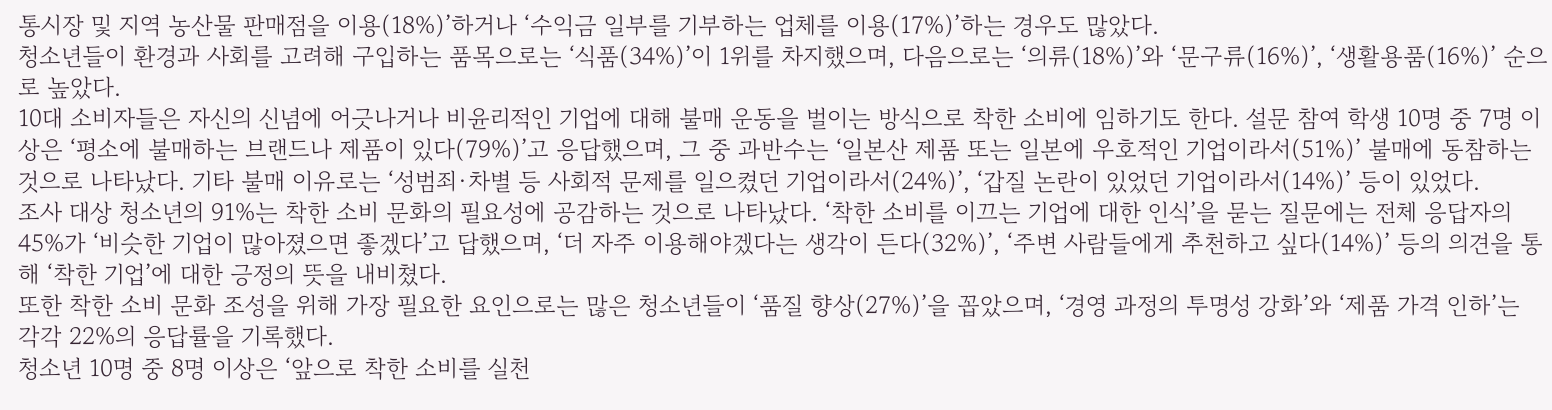통시장 및 지역 농산물 판매점을 이용(18%)’하거나 ‘수익금 일부를 기부하는 업체를 이용(17%)’하는 경우도 많았다.
청소년들이 환경과 사회를 고려해 구입하는 품목으로는 ‘식품(34%)’이 1위를 차지했으며, 다음으로는 ‘의류(18%)’와 ‘문구류(16%)’, ‘생활용품(16%)’ 순으로 높았다.
10대 소비자들은 자신의 신념에 어긋나거나 비윤리적인 기업에 대해 불매 운동을 벌이는 방식으로 착한 소비에 임하기도 한다. 설문 참여 학생 10명 중 7명 이상은 ‘평소에 불매하는 브랜드나 제품이 있다(79%)’고 응답했으며, 그 중 과반수는 ‘일본산 제품 또는 일본에 우호적인 기업이라서(51%)’ 불매에 동참하는 것으로 나타났다. 기타 불매 이유로는 ‘성범죄·차별 등 사회적 문제를 일으켰던 기업이라서(24%)’, ‘갑질 논란이 있었던 기업이라서(14%)’ 등이 있었다.
조사 대상 청소년의 91%는 착한 소비 문화의 필요성에 공감하는 것으로 나타났다. ‘착한 소비를 이끄는 기업에 대한 인식’을 묻는 질문에는 전체 응답자의 45%가 ‘비슷한 기업이 많아졌으면 좋겠다’고 답했으며, ‘더 자주 이용해야겠다는 생각이 든다(32%)’, ‘주변 사람들에게 추천하고 싶다(14%)’ 등의 의견을 통해 ‘착한 기업’에 대한 긍정의 뜻을 내비쳤다.
또한 착한 소비 문화 조성을 위해 가장 필요한 요인으로는 많은 청소년들이 ‘품질 향상(27%)’을 꼽았으며, ‘경영 과정의 투명성 강화’와 ‘제품 가격 인하’는 각각 22%의 응답률을 기록했다.
청소년 10명 중 8명 이상은 ‘앞으로 착한 소비를 실천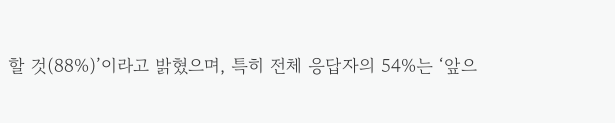할 것(88%)’이라고 밝혔으며, 특히 전체 응답자의 54%는 ‘앞으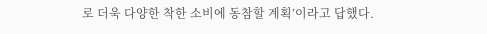로 더욱 다양한 착한 소비에 동참할 계획’이라고 답했다.